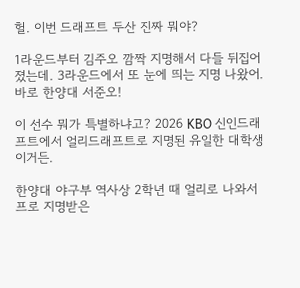헐. 이번 드래프트 두산 진짜 뭐야?

1라운드부터 김주오 깜짝 지명해서 다들 뒤집어졌는데. 3라운드에서 또 눈에 띄는 지명 나왔어. 바로 한양대 서준오!

이 선수 뭐가 특별하냐고? 2026 KBO 신인드래프트에서 얼리드래프트로 지명된 유일한 대학생이거든.

한양대 야구부 역사상 2학년 때 얼리로 나와서 프로 지명받은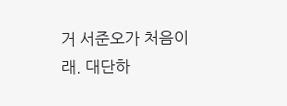거 서준오가 처음이래. 대단하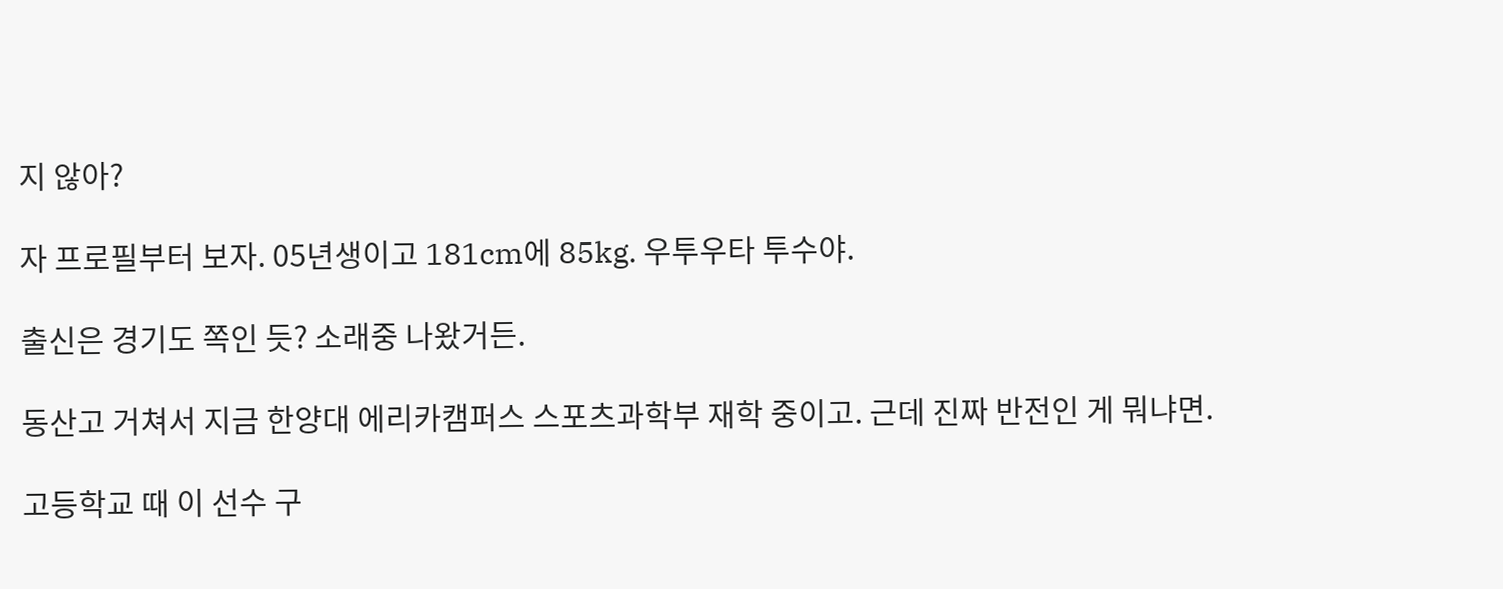지 않아?

자 프로필부터 보자. 05년생이고 181cm에 85kg. 우투우타 투수야.

출신은 경기도 쪽인 듯? 소래중 나왔거든.

동산고 거쳐서 지금 한양대 에리카캠퍼스 스포츠과학부 재학 중이고. 근데 진짜 반전인 게 뭐냐면.

고등학교 때 이 선수 구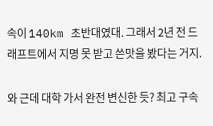속이 140km 초반대였대. 그래서 2년 전 드래프트에서 지명 못 받고 쓴맛을 봤다는 거지.

와 근데 대학 가서 완전 변신한 듯? 최고 구속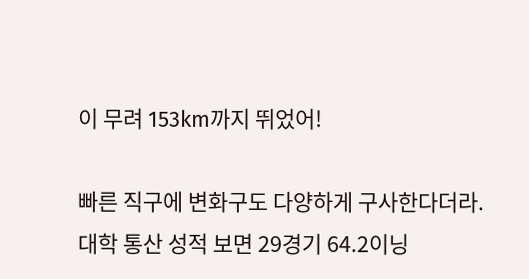이 무려 153km까지 뛰었어!

빠른 직구에 변화구도 다양하게 구사한다더라. 대학 통산 성적 보면 29경기 64.2이닝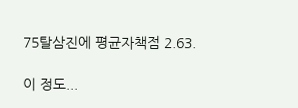75탈삼진에 평균자책점 2.63.

이 정도...